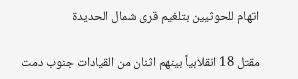اتهام للحوثيين بتلغيم قرى شمال الحديدة

مقتل 18 انقلابياً بينهم اثنان من القيادات جنوب دمت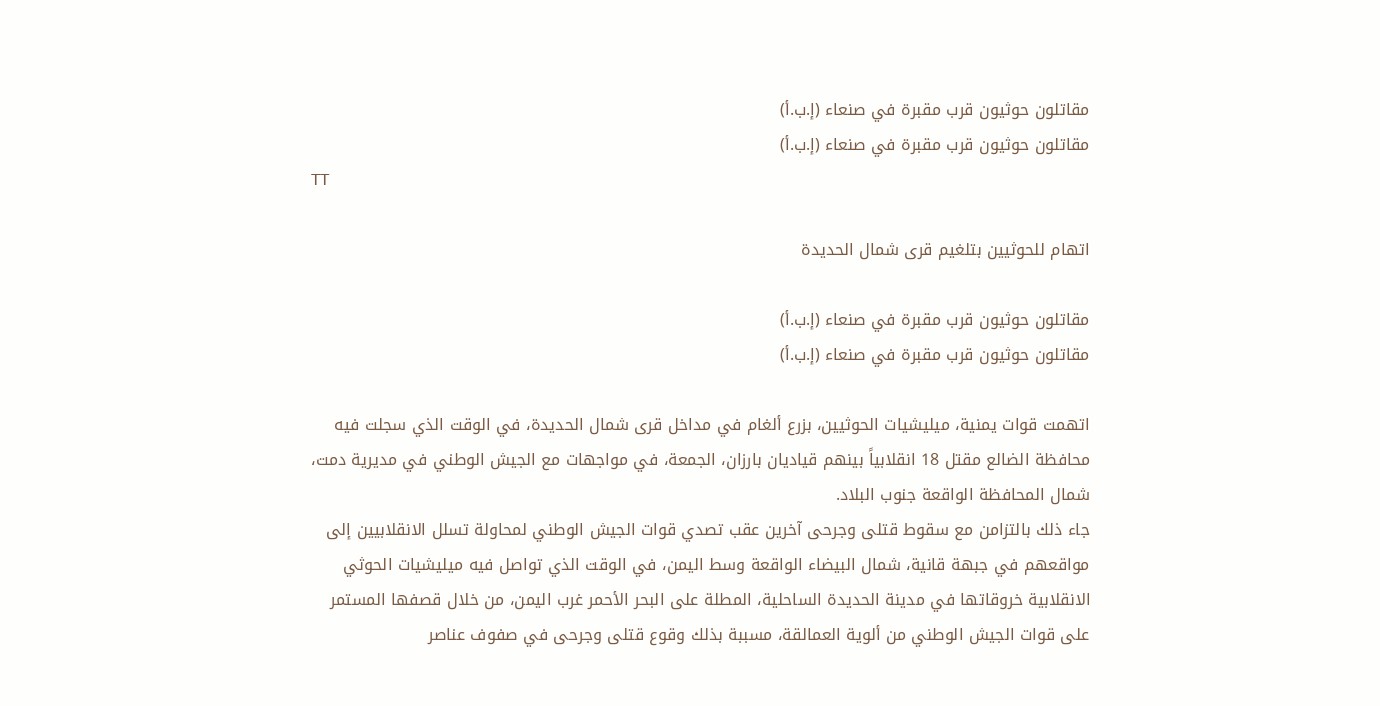مقاتلون حوثيون قرب مقبرة في صنعاء (إ.ب.أ)
مقاتلون حوثيون قرب مقبرة في صنعاء (إ.ب.أ)
TT

اتهام للحوثيين بتلغيم قرى شمال الحديدة

مقاتلون حوثيون قرب مقبرة في صنعاء (إ.ب.أ)
مقاتلون حوثيون قرب مقبرة في صنعاء (إ.ب.أ)

اتهمت قوات يمنية، ميليشيات الحوثيين، بزرع ألغام في مداخل قرى شمال الحديدة، في الوقت الذي سجلت فيه محافظة الضالع مقتل 18 انقلابياً بينهم قياديان بارزان، الجمعة، في مواجهات مع الجيش الوطني في مديرية دمت، شمال المحافظة الواقعة جنوب البلاد.
جاء ذلك بالتزامن مع سقوط قتلى وجرحى آخرين عقب تصدي قوات الجيش الوطني لمحاولة تسلل الانقلابيين إلى مواقعهم في جبهة قانية، شمال البيضاء الواقعة وسط اليمن، في الوقت الذي تواصل فيه ميليشيات الحوثي الانقلابية خروقاتها في مدينة الحديدة الساحلية، المطلة على البحر الأحمر غرب اليمن، من خلال قصفها المستمر على قوات الجيش الوطني من ألوية العمالقة، مسببة بذلك وقوع قتلى وجرحى في صفوف عناصر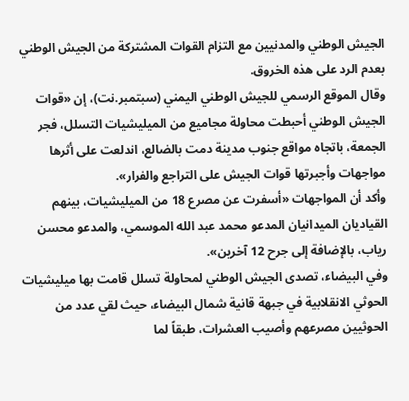الجيش الوطني والمدنيين مع التزام القوات المشتركة من الجيش الوطني بعدم الرد على هذه الخروق.
وقال الموقع الرسمي للجيش الوطني اليمني (سبتمبر.نت)، إن «قوات الجيش الوطني أحبطت محاولة مجاميع من الميليشيات التسلل، فجر الجمعة، باتجاه مواقع جنوب مدينة دمت بالضالع، اندلعت على أثرها مواجهات وأجبرتها قوات الجيش على التراجع والفرار».
وأكد أن المواجهات «أسفرت عن مصرع 18 من الميليشيات، بينهم القياديان الميدانيان المدعو محمد عبد الله الموسمي، والمدعو محسن رياب، بالإضافة إلى جرح 12 آخرين».
وفي البيضاء، تصدى الجيش الوطني لمحاولة تسلل قامت بها ميليشيات الحوثي الانقلابية في جبهة قانية شمال البيضاء، حيث لقي عدد من الحوثيين مصرعهم وأصيب العشرات، طبقاً لما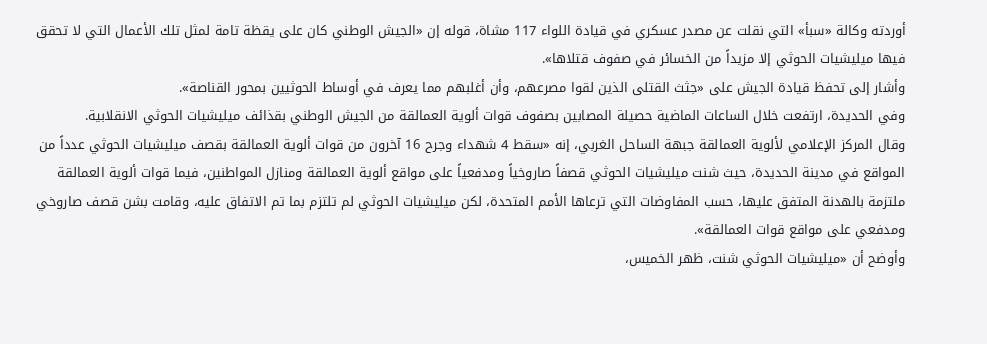أوردته وكالة «سبأ» التي نقلت عن مصدر عسكري في قيادة اللواء 117 مشاة، قوله إن «الجيش الوطني كان على يقظة تامة لمثل تلك الأعمال التي لا تحقق فيها ميليشيات الحوثي إلا مزيداً من الخسائر في صفوف قتلاها».
وأشار إلى تحفظ قيادة الجيش على «جثث القتلى الذين لقوا مصرعهم، وأن أغلبهم مما يعرف في أوساط الحوثيين بمحور القناصة».
وفي الحديدة، ارتفعت خلال الساعات الماضية حصيلة المصابين بصفوف قوات ألوية العمالقة من الجيش الوطني بقذائف ميليشيات الحوثي الانقلابية.
وقال المركز الإعلامي لألوية العمالقة جبهة الساحل الغربي، إنه «سقط 4 شهداء وجرح 16 آخرون من قوات ألوية العمالقة بقصف ميليشيات الحوثي عدداً من المواقع في مدينة الحديدة، حيث شنت ميليشيات الحوثي قصفاً صاروخياً ومدفعياً على مواقع ألوية العمالقة ومنازل المواطنين، فيما قوات ألوية العمالقة ملتزمة بالهدنة المتفق عليها، حسب المفاوضات التي ترعاها الأمم المتحدة، لكن ميليشيات الحوثي لم تلتزم بما تم الاتفاق عليه، وقامت بشن قصف صاروخي ومدفعي على مواقع قوات العمالقة».
وأوضح أن «ميليشيات الحوثي شنت، ظهر الخميس،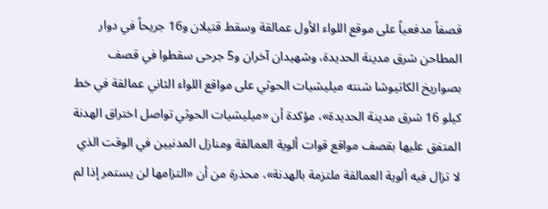قصفاً مدفعياً على موقع اللواء الأول عمالقة وسقط قتيلان و16 جريحاً في دوار المطاحن شرق مدينة الحديدة، وشهيدان آخران و5 جرحى سقطوا في قصف بصواريخ الكاتيوشا شنته ميليشيات الحوثي على مواقع اللواء الثاني عمالقة في خط كيلو 16 شرق مدينة الحديدة»، مؤكدة أن «ميليشيات الحوثي تواصل اختراق الهدنة المتفق عليها بقصف مواقع قوات ألوية العمالقة ومنازل المدنيين في الوقت الذي لا تزال فيه ألوية العمالقة ملتزمة بالهدنة»، محذرة من أن «التزامها لن يستمر إذا لم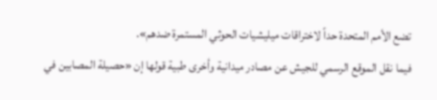تضع الأمم المتحدة حداً لاختراقات ميليشيات الحوثي المستمرة ضدهم».
فيما نقل الموقع الرسمي للجيش عن مصادر ميدانية وأخرى طبية قولها إن «حصيلة المصابين في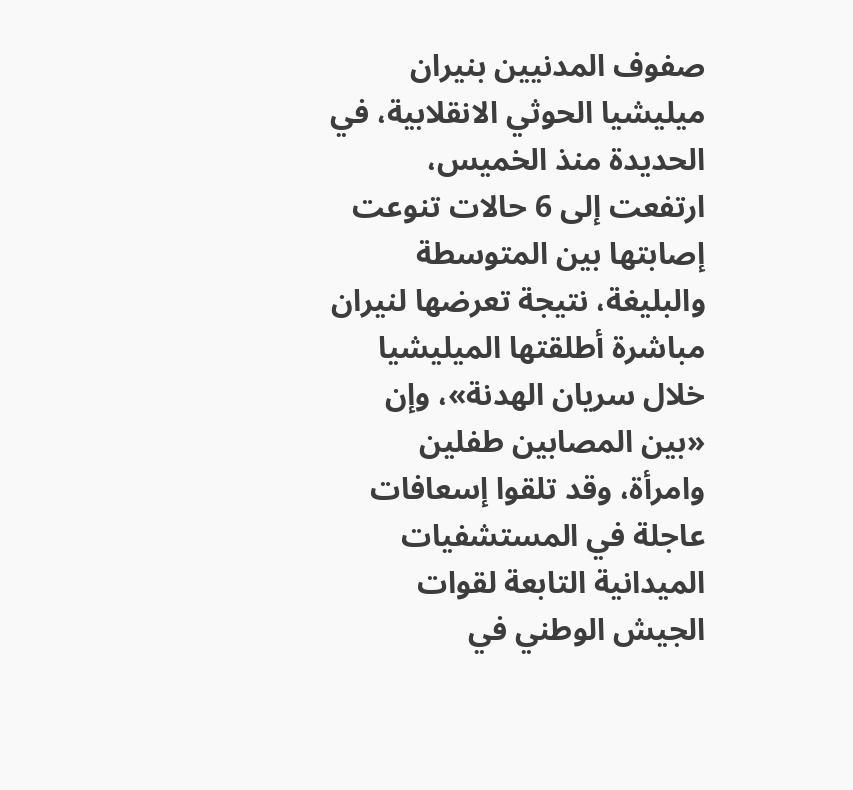صفوف المدنيين بنيران ميليشيا الحوثي الانقلابية، في الحديدة منذ الخميس، ارتفعت إلى 6 حالات تنوعت إصابتها بين المتوسطة والبليغة، نتيجة تعرضها لنيران مباشرة أطلقتها الميليشيا خلال سريان الهدنة»، وإن «بين المصابين طفلين وامرأة، وقد تلقوا إسعافات عاجلة في المستشفيات الميدانية التابعة لقوات الجيش الوطني في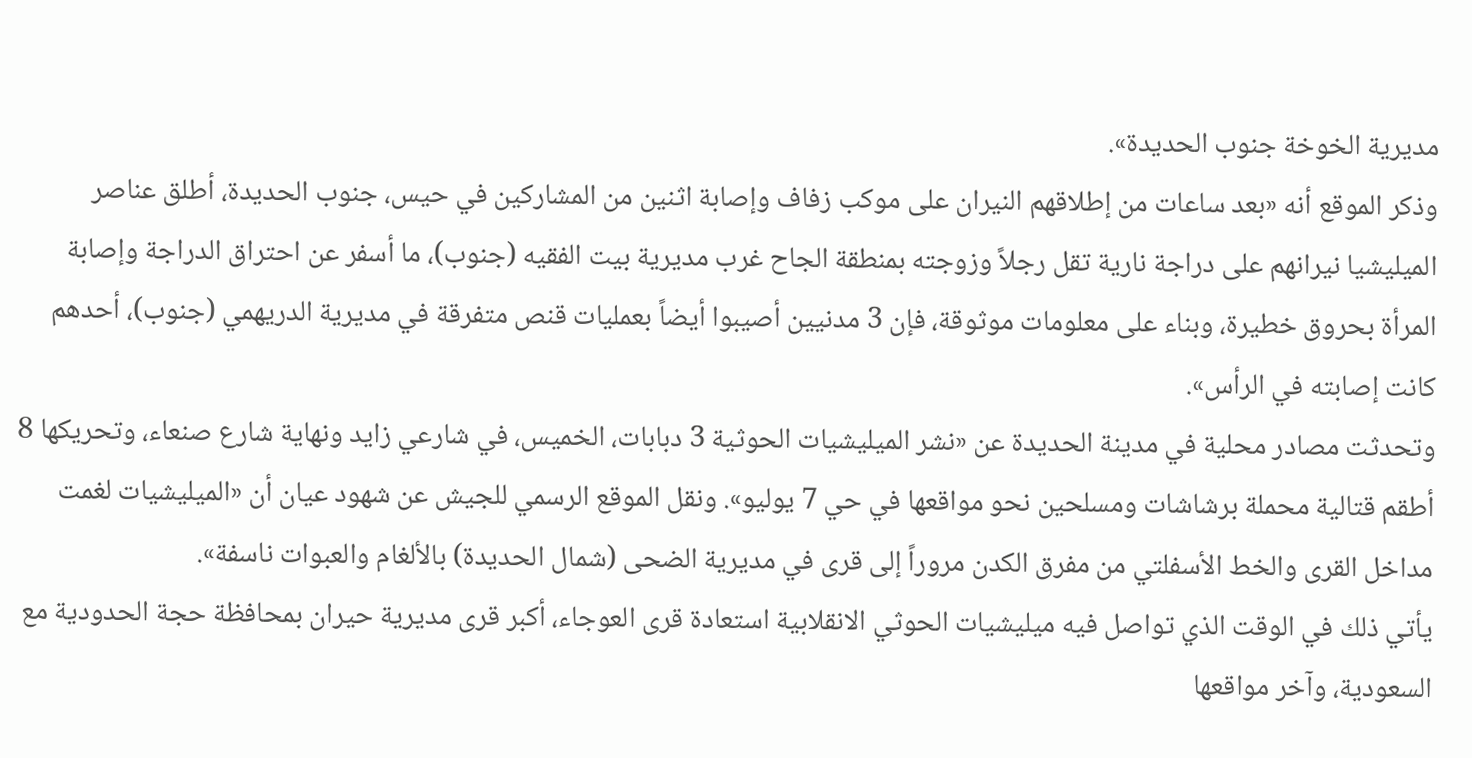مديرية الخوخة جنوب الحديدة».
وذكر الموقع أنه «بعد ساعات من إطلاقهم النيران على موكب زفاف وإصابة اثنين من المشاركين في حيس، جنوب الحديدة، أطلق عناصر الميليشيا نيرانهم على دراجة نارية تقل رجلاً وزوجته بمنطقة الجاح غرب مديرية بيت الفقيه (جنوب)، ما أسفر عن احتراق الدراجة وإصابة المرأة بحروق خطيرة، وبناء على معلومات موثوقة، فإن 3 مدنيين أصيبوا أيضاً بعمليات قنص متفرقة في مديرية الدريهمي (جنوب)، أحدهم كانت إصابته في الرأس».
وتحدثت مصادر محلية في مدينة الحديدة عن «نشر الميليشيات الحوثية 3 دبابات، الخميس، في شارعي زايد ونهاية شارع صنعاء، وتحريكها 8 أطقم قتالية محملة برشاشات ومسلحين نحو مواقعها في حي 7 يوليو». ونقل الموقع الرسمي للجيش عن شهود عيان أن «الميليشيات لغمت مداخل القرى والخط الأسفلتي من مفرق الكدن مروراً إلى قرى في مديرية الضحى (شمال الحديدة) بالألغام والعبوات ناسفة».
يأتي ذلك في الوقت الذي تواصل فيه ميليشيات الحوثي الانقلابية استعادة قرى العوجاء، أكبر قرى مديرية حيران بمحافظة حجة الحدودية مع السعودية، وآخر مواقعها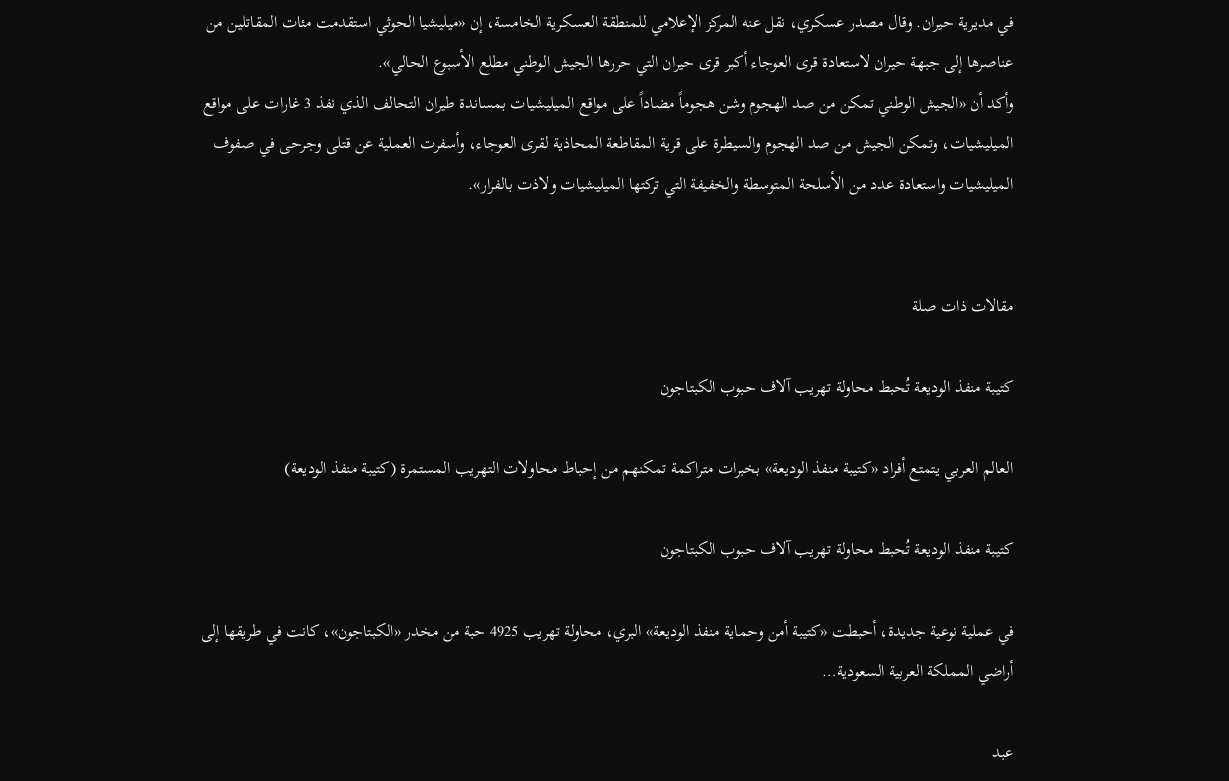في مديرية حيران. وقال مصدر عسكري، نقل عنه المركز الإعلامي للمنطقة العسكرية الخامسة، إن «ميليشيا الحوثي استقدمت مئات المقاتلين من عناصرها إلى جبهة حيران لاستعادة قرى العوجاء أكبر قرى حيران التي حررها الجيش الوطني مطلع الأسبوع الحالي».
وأكد أن «الجيش الوطني تمكن من صد الهجوم وشن هجوماً مضاداً على مواقع الميليشيات بمساندة طيران التحالف الذي نفذ 3 غارات على مواقع الميليشيات، وتمكن الجيش من صد الهجوم والسيطرة على قرية المقاطعة المحاذية لقرى العوجاء، وأسفرت العملية عن قتلى وجرحى في صفوف الميليشيات واستعادة عدد من الأسلحة المتوسطة والخفيفة التي تركتها الميليشيات ولاذت بالفرار».


مقالات ذات صلة

كتيبة منفذ الوديعة تُحبط محاولة تهريب آلاف حبوب الكبتاجون

العالم العربي يتمتع أفراد «كتيبة منفذ الوديعة» بخبرات متراكمة تمكنهم من إحباط محاولات التهريب المستمرة (كتيبة منفذ الوديعة)

كتيبة منفذ الوديعة تُحبط محاولة تهريب آلاف حبوب الكبتاجون

في عملية نوعية جديدة، أحبطت «كتيبة أمن وحماية منفذ الوديعة» البري، محاولة تهريب 4925 حبة من مخدر «الكبتاجون»، كانت في طريقها إلى أراضي المملكة العربية السعودية…

عبد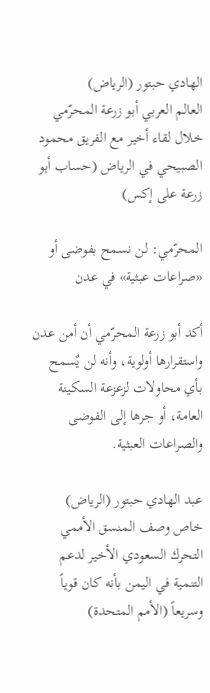الهادي حبتور (الرياض)
العالم العربي أبو زرعة المحرّمي خلال لقاء أخير مع الفريق محمود الصبيحي في الرياض (حساب أبو زرعة على إكس)

المحرّمي: لن نسمح بفوضى أو «صراعات عبثية» في عدن

أكد أبو زرعة المحرّمي أن أمن عدن واستقرارها أولوية، وأنه لن يٌسمح بأي محاولات لزعزعة السكينة العامة، أو جرها إلى الفوضى والصراعات العبثية.

عبد الهادي حبتور (الرياض)
خاص وصف المنسق الأممي التحرك السعودي الأخير لدعم التنمية في اليمن بأنه كان قوياً وسريعاً (الأمم المتحدة)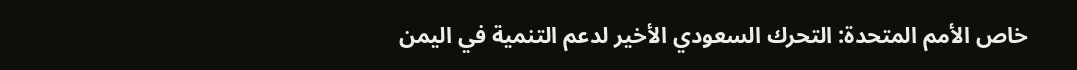خاص الأمم المتحدة: التحرك السعودي الأخير لدعم التنمية في اليمن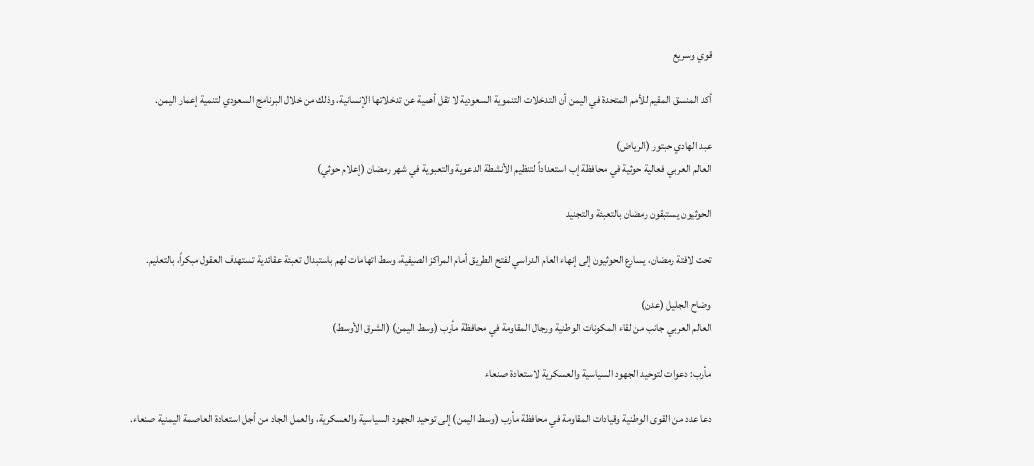قوي وسريع

أكد المنسق المقيم للأمم المتحدة في اليمن أن التدخلات التنموية السعودية لا تقل أهمية عن تدخلاتها الإنسانية، وذلك من خلال البرنامج السعودي لتنمية إعمار اليمن.

عبد الهادي حبتور (الرياض)
العالم العربي فعالية حوثية في محافظة إب استعداداً لتنظيم الأنشطة الدعوية والتعبوية في شهر رمضان (إعلام حوثي)

الحوثيون يستبقون رمضان بالتعبئة والتجنيد

تحت لافتة رمضان، يسارع الحوثيون إلى إنهاء العام الدراسي لفتح الطريق أمام المراكز الصيفية، وسط اتهامات لهم باستبدال تعبئة عقائدية تستهدف العقول مبكراً، بالتعليم.

وضاح الجليل (عدن)
العالم العربي جانب من لقاء المكونات الوطنية ورجال المقاومة في محافظة مأرب (وسط اليمن) (الشرق الأوسط)

مأرب: دعوات لتوحيد الجهود السياسية والعسكرية لاستعادة صنعاء

دعا عدد من القوى الوطنية وقيادات المقاومة في محافظة مأرب (وسط اليمن) إلى توحيد الجهود السياسية والعسكرية، والعمل الجاد من أجل استعادة العاصمة اليمنية صنعاء.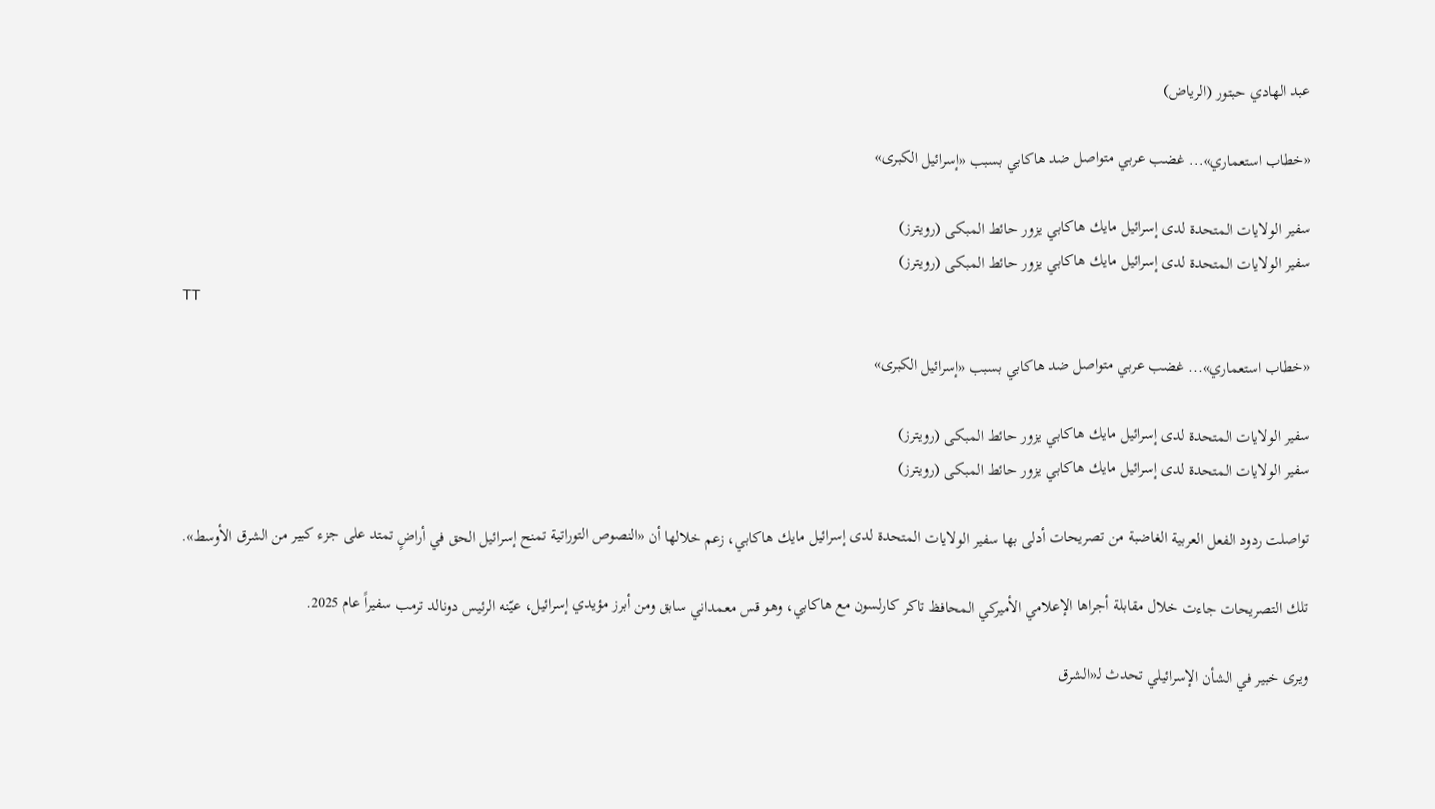عبد الهادي حبتور (الرياض)

«خطاب استعماري»... غضب عربي متواصل ضد هاكابي بسبب «إسرائيل الكبرى»

سفير الولايات المتحدة لدى إسرائيل مايك هاكابي يزور حائط المبكى (رويترز)
سفير الولايات المتحدة لدى إسرائيل مايك هاكابي يزور حائط المبكى (رويترز)
TT

«خطاب استعماري»... غضب عربي متواصل ضد هاكابي بسبب «إسرائيل الكبرى»

سفير الولايات المتحدة لدى إسرائيل مايك هاكابي يزور حائط المبكى (رويترز)
سفير الولايات المتحدة لدى إسرائيل مايك هاكابي يزور حائط المبكى (رويترز)

تواصلت ردود الفعل العربية الغاضبة من تصريحات أدلى بها سفير الولايات المتحدة لدى إسرائيل مايك هاكابي، زعم خلالها أن «النصوص التوراتية تمنح إسرائيل الحق في أراضٍ تمتد على جزء كبير من الشرق الأوسط».

تلك التصريحات جاءت خلال مقابلة أجراها الإعلامي الأميركي المحافظ تاكر كارلسون مع هاكابي، وهو قس معمداني سابق ومن أبرز مؤيدي إسرائيل، عيّنه الرئيس دونالد ترمب سفيراً عام 2025.

ويرى خبير في الشأن الإسرائيلي تحدث لـ«الشرق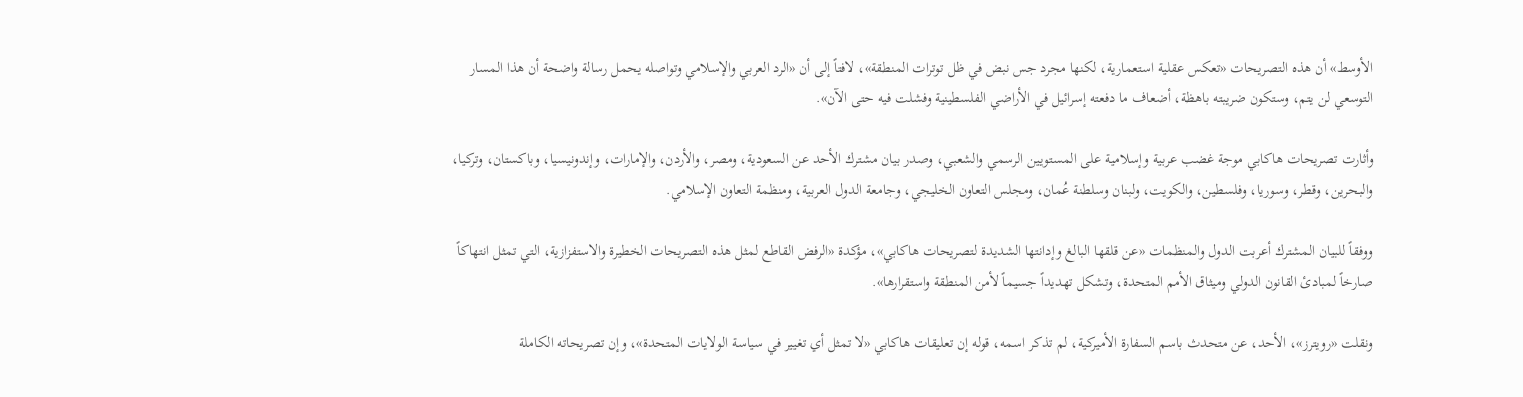الأوسط» أن هذه التصريحات «تعكس عقلية استعمارية، لكنها مجرد جس نبض في ظل توترات المنطقة»، لافتاً إلى أن «الرد العربي والإسلامي وتواصله يحمل رسالة واضحة أن هذا المسار التوسعي لن يتم، وستكون ضريبته باهظة، أضعاف ما دفعته إسرائيل في الأراضي الفلسطينية وفشلت فيه حتى الآن».

وأثارت تصريحات هاكابي موجة غضب عربية وإسلامية على المستويين الرسمي والشعبي، وصدر بيان مشترك الأحد عن السعودية، ومصر، والأردن، والإمارات، وإندونيسيا، وباكستان، وتركيا، والبحرين، وقطر، وسوريا، وفلسطين، والكويت، ولبنان وسلطنة عُمان، ومجلس التعاون الخليجي، وجامعة الدول العربية، ومنظمة التعاون الإسلامي.

ووفقاً للبيان المشترك أعربت الدول والمنظمات «عن قلقها البالغ وإدانتها الشديدة لتصريحات هاكابي»، مؤكدة «الرفض القاطع لمثل هذه التصريحات الخطيرة والاستفزازية، التي تمثل انتهاكاً صارخاً لمبادئ القانون الدولي وميثاق الأمم المتحدة، وتشكل تهديداً جسيماً لأمن المنطقة واستقرارها».

ونقلت «رويترز»، الأحد، عن متحدث باسم السفارة الأميركية، لم تذكر اسمه، قوله إن تعليقات هاكابي «لا تمثل أي تغيير في سياسة الولايات المتحدة»، وإن تصريحاته الكاملة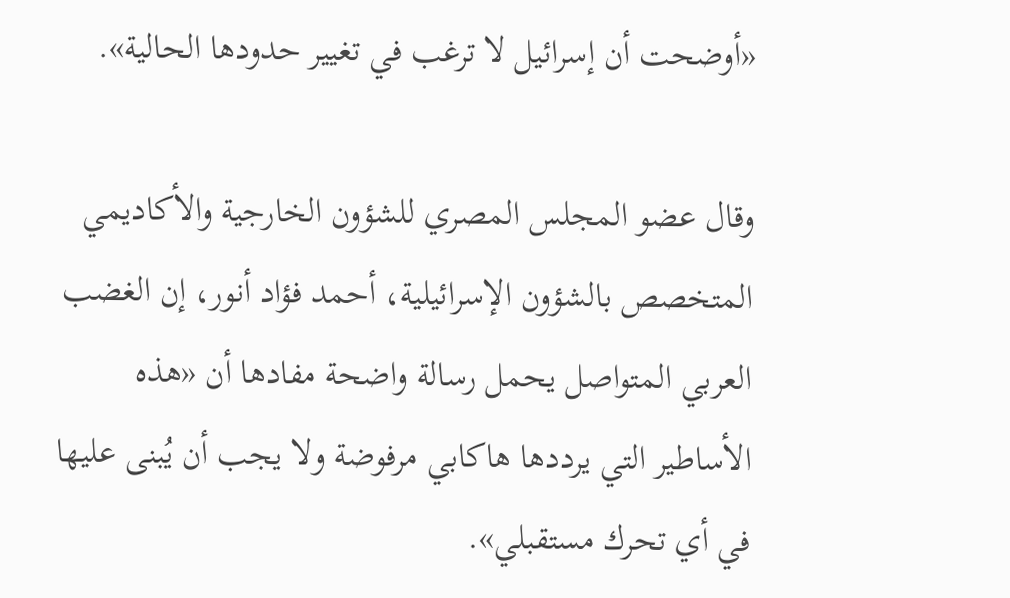«أوضحت أن إسرائيل لا ترغب في تغيير حدودها الحالية».

وقال عضو المجلس المصري للشؤون الخارجية والأكاديمي المتخصص بالشؤون الإسرائيلية، أحمد فؤاد أنور، إن الغضب العربي المتواصل يحمل رسالة واضحة مفادها أن «هذه الأساطير التي يرددها هاكابي مرفوضة ولا يجب أن يُبنى عليها في أي تحرك مستقبلي».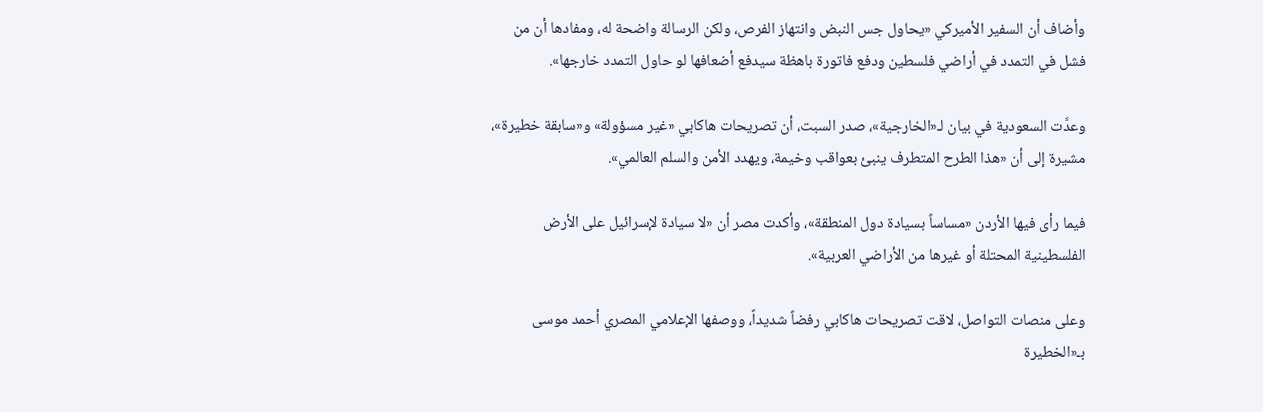وأضاف أن السفير الأميركي «يحاول جس النبض وانتهاز الفرص، ولكن الرسالة واضحة له، ومفادها أن من فشل في التمدد في أراضي فلسطين ودفع فاتورة باهظة سيدفع أضعافها لو حاول التمدد خارجها».

وعدَّت السعودية في بيان لـ«الخارجية»، صدر السبت، أن تصريحات هاكابي «غير مسؤولة» و«سابقة خطيرة»، مشيرة إلى أن «هذا الطرح المتطرف ينبئ بعواقب وخيمة، ويهدد الأمن والسلم العالمي».

فيما رأى فيها الأردن «مساساً بسيادة دول المنطقة»، وأكدت مصر أن «لا سيادة لإسرائيل على الأرض الفلسطينية المحتلة أو غيرها من الأراضي العربية».

وعلى منصات التواصل، لاقت تصريحات هاكابي رفضاً شديداً، ووصفها الإعلامي المصري أحمد موسى بـ«الخطيرة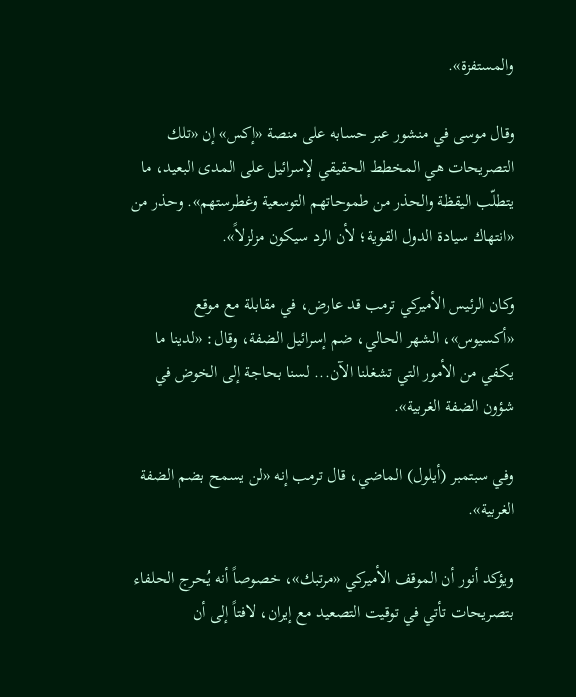والمستفزة».

وقال موسى في منشور عبر حسابه على منصة «إكس» إن «تلك التصريحات هي المخطط الحقيقي لإسرائيل على المدى البعيد، ما يتطلّب اليقظة والحذر من طموحاتهم التوسعية وغطرستهم». وحذر من «انتهاك سيادة الدول القوية؛ لأن الرد سيكون مزلزلاً».

وكان الرئيس الأميركي ترمب قد عارض، في مقابلة مع موقع «أكسيوس»، الشهر الحالي، ضم إسرائيل الضفة، وقال: «لدينا ما يكفي من الأمور التي تشغلنا الآن... لسنا بحاجة إلى الخوض في شؤون الضفة الغربية».

وفي سبتمبر (أيلول) الماضي، قال ترمب إنه «لن يسمح بضم الضفة الغربية».

ويؤكد أنور أن الموقف الأميركي «مرتبك»، خصوصاً أنه يُحرج الحلفاء بتصريحات تأتي في توقيت التصعيد مع إيران، لافتاً إلى أن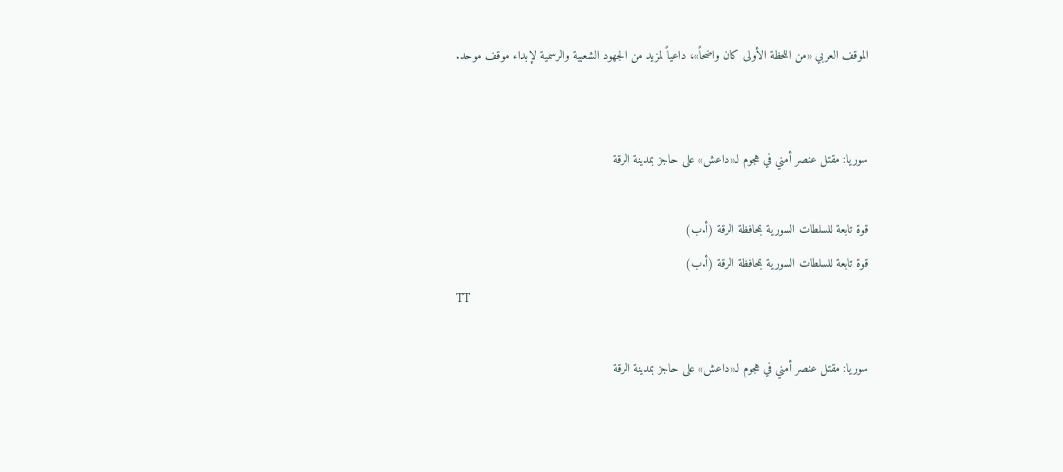الموقف العربي «من اللحظة الأولى كان واضحاً»، داعياً لمزيد من الجهود الشعبية والرسمية لإبداء موقف موحد.


سوريا: مقتل عنصر أمني في هجوم لـ«داعش» على حاجز بمدينة الرقة

قوة تابعة للسلطات السورية بمحافظة الرقة (أ.ب)
قوة تابعة للسلطات السورية بمحافظة الرقة (أ.ب)
TT

سوريا: مقتل عنصر أمني في هجوم لـ«داعش» على حاجز بمدينة الرقة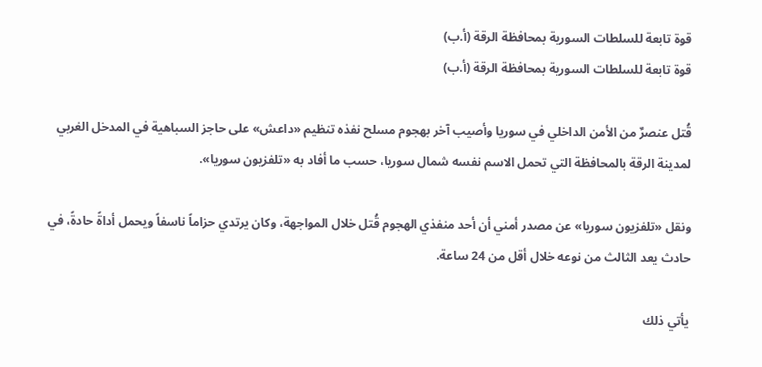قوة تابعة للسلطات السورية بمحافظة الرقة (أ.ب)
قوة تابعة للسلطات السورية بمحافظة الرقة (أ.ب)

قُتل عنصرٌ من الأمن الداخلي في سوريا وأصيب آخر بهجوم مسلح نفذه تنظيم «داعش» على حاجز السباهية في المدخل الغربي لمدينة الرقة بالمحافظة التي تحمل الاسم نفسه شمال سوريا، حسب ما أفاد به «تلفزيون سوريا».

ونقل «تلفزيون سوريا» عن مصدر أمني أن أحد منفذي الهجوم قُتل خلال المواجهة، وكان يرتدي حزاماً ناسفاً ويحمل أداةً حادةً، في حادث يعد الثالث من نوعه خلال أقل من 24 ساعة.

يأتي ذلك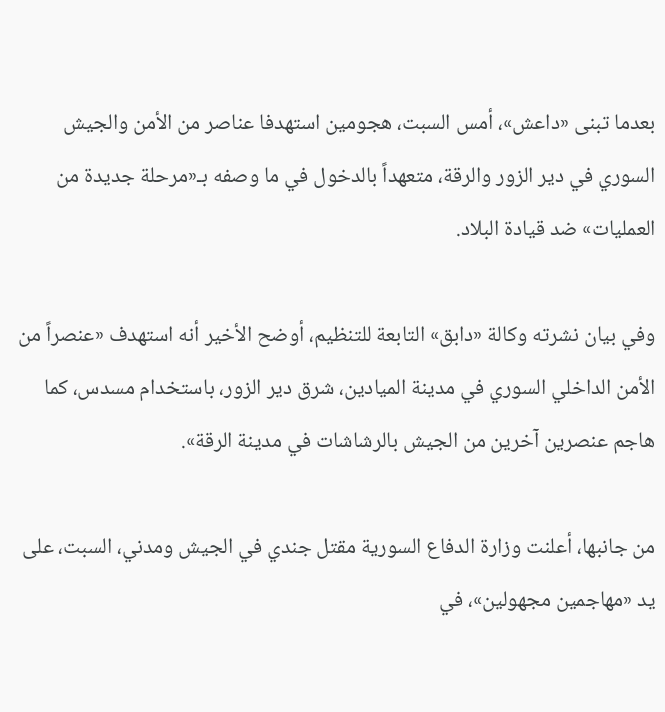بعدما تبنى «داعش»، أمس السبت، هجومين استهدفا عناصر من الأمن والجيش السوري في دير الزور والرقة، متعهداً بالدخول في ما وصفه بـ«مرحلة جديدة من العمليات» ضد قيادة البلاد.

وفي بيان نشرته وكالة «دابق» التابعة للتنظيم، أوضح الأخير أنه استهدف «عنصراً من الأمن الداخلي السوري في مدينة الميادين، شرق دير الزور، باستخدام مسدس، كما هاجم عنصرين آخرين من الجيش بالرشاشات في مدينة الرقة».

من جانبها، أعلنت وزارة الدفاع السورية مقتل جندي في الجيش ومدني، السبت، على يد «مهاجمين مجهولين»، في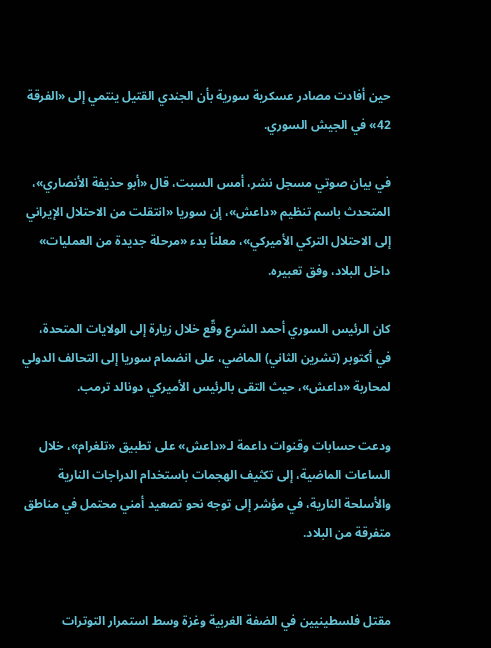حين أفادت مصادر عسكرية سورية بأن الجندي القتيل ينتمي إلى «الفرقة 42» في الجيش السوري.

في بيان صوتي مسجل نشر، أمس السبت، قال «أبو حذيفة الأنصاري»، المتحدث باسم تنظيم «داعش»، إن سوريا «انتقلت من الاحتلال الإيراني إلى الاحتلال التركي الأميركي»، معلناً بدء «مرحلة جديدة من العمليات» داخل البلاد، وفق تعبيره.

كان الرئيس السوري أحمد الشرع وقّع خلال زيارة إلى الولايات المتحدة، في أكتوبر (تشرين الثاني) الماضي، على انضمام سوريا إلى التحالف الدولي لمحاربة «داعش»، حيث التقى بالرئيس الأميركي دونالد ترمب.

ودعت حسابات وقنوات داعمة لـ«داعش» على تطبيق «تلغرام»، خلال الساعات الماضية، إلى تكثيف الهجمات باستخدام الدراجات النارية والأسلحة النارية، في مؤشر إلى توجه نحو تصعيد أمني محتمل في مناطق متفرقة من البلاد.


مقتل فلسطينيين في الضفة الغربية وغزة وسط استمرار التوترات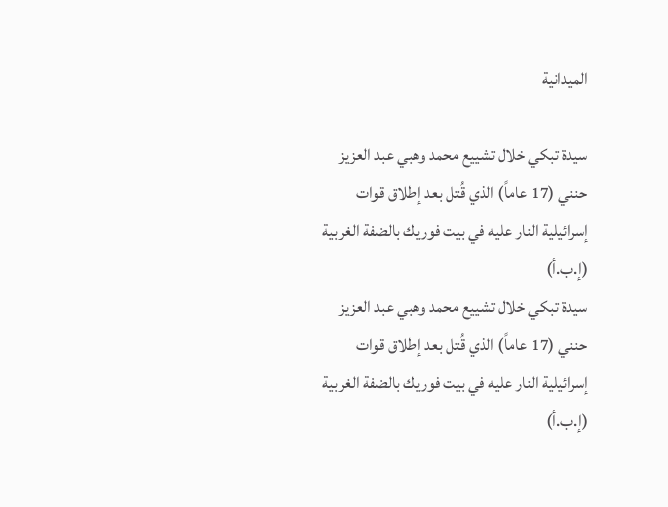الميدانية

سيدة تبكي خلال تشييع محمد وهبي عبد العزيز حنني (17 عاماً) الذي قُتل بعد إطلاق قوات إسرائيلية النار عليه في بيت فوريك بالضفة الغربية (إ.ب.أ)
سيدة تبكي خلال تشييع محمد وهبي عبد العزيز حنني (17 عاماً) الذي قُتل بعد إطلاق قوات إسرائيلية النار عليه في بيت فوريك بالضفة الغربية (إ.ب.أ)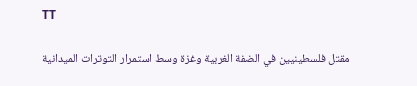TT

مقتل فلسطينيين في الضفة الغربية وغزة وسط استمرار التوترات الميدانية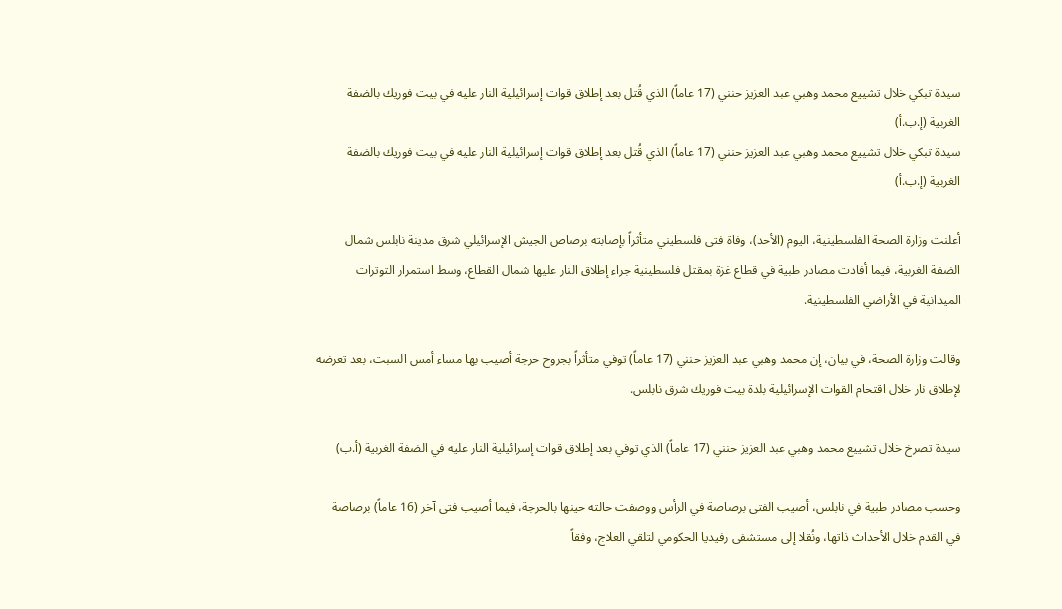سيدة تبكي خلال تشييع محمد وهبي عبد العزيز حنني (17 عاماً) الذي قُتل بعد إطلاق قوات إسرائيلية النار عليه في بيت فوريك بالضفة الغربية (إ.ب.أ)
سيدة تبكي خلال تشييع محمد وهبي عبد العزيز حنني (17 عاماً) الذي قُتل بعد إطلاق قوات إسرائيلية النار عليه في بيت فوريك بالضفة الغربية (إ.ب.أ)

أعلنت وزارة الصحة الفلسطينية، اليوم (الأحد)، وفاة فتى فلسطيني متأثراً بإصابته برصاص الجيش الإسرائيلي شرق مدينة نابلس شمال الضفة الغربية، فيما أفادت مصادر طبية في قطاع غزة بمقتل فلسطينية جراء إطلاق النار عليها شمال القطاع، وسط استمرار التوترات الميدانية في الأراضي الفلسطينية.

وقالت وزارة الصحة، في بيان، إن محمد وهبي عبد العزيز حنني (17 عاماً) توفي متأثراً بجروح حرجة أصيب بها مساء أمس السبت، بعد تعرضه لإطلاق نار خلال اقتحام القوات الإسرائيلية بلدة بيت فوريك شرق نابلس.

سيدة تصرخ خلال تشييع محمد وهبي عبد العزيز حنني (17 عاماً) الذي توفي بعد إطلاق قوات إسرائيلية النار عليه في الضفة الغربية (أ.ب)

وحسب مصادر طبية في نابلس، أصيب الفتى برصاصة في الرأس ووصفت حالته حينها بالحرجة، فيما أصيب فتى آخر (16 عاماً) برصاصة في القدم خلال الأحداث ذاتها، ونُقلا إلى مستشفى رفيديا الحكومي لتلقي العلاج، وفقاً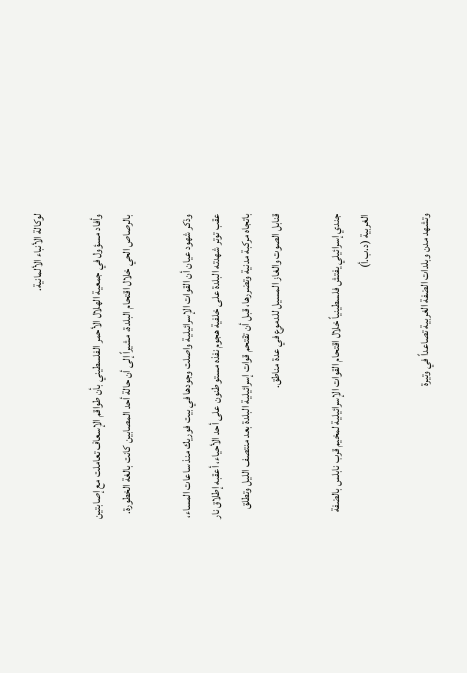لوكالة الأنباء الألمانية.

وأفاد مسؤول في جمعية الهلال الأحمر الفلسطيني بأن طواقم الإسعاف تعاملت مع إصابتين بالرصاص الحي خلال اقتحام البلدة، مشيراً إلى أن حالة أحد المصابين كانت بالغة الخطورة.

وذكر شهود عيان أن القوات الإسرائيلية واصلت وجودها في بيت فوريك منذ ساعات المساء، عقب توتر شهدته البلدة على خلفية هجوم نفذه مستوطنون على أحد الأحياء، أعقبه إطلاق نار باتجاه مركبة مدنية وتضررها، قبل أن تقتحم قوات إسرائيلية البلدة بعد منتصف الليل وتطلق قنابل الصوت والغاز المسيل للدموع في عدة مناطق.

جندي إسرائيلي يفتش فلسطينياً خلال اقتحام القوات الإسرائيلية لمخيم قرب نابلس بالضفة الغربية (د.ب.أ)

وتشهد مدن وبلدات الضفة الغربية تصاعداً في وتيرة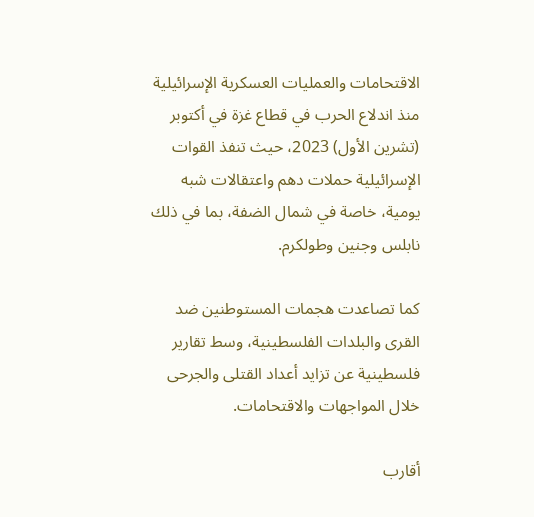الاقتحامات والعمليات العسكرية الإسرائيلية منذ اندلاع الحرب في قطاع غزة في أكتوبر (تشرين الأول) 2023، حيث تنفذ القوات الإسرائيلية حملات دهم واعتقالات شبه يومية، خاصة في شمال الضفة، بما في ذلك نابلس وجنين وطولكرم.

كما تصاعدت هجمات المستوطنين ضد القرى والبلدات الفلسطينية، وسط تقارير فلسطينية عن تزايد أعداد القتلى والجرحى خلال المواجهات والاقتحامات.

أقارب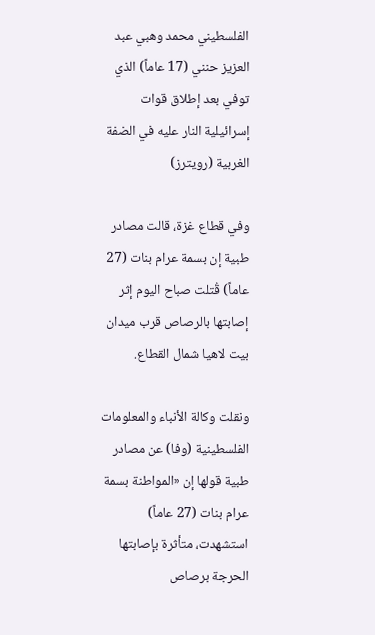الفلسطيني محمد وهبي عبد العزيز حنني (17 عاماً) الذي توفي بعد إطلاق قوات إسرائيلية النار عليه في الضفة الغربية (رويترز)

وفي قطاع غزة، قالت مصادر طبية إن بسمة عرام بنات (27 عاماً) قُتلت صباح اليوم إثر إصابتها بالرصاص قرب ميدان بيت لاهيا شمال القطاع.

ونقلت وكالة الأنباء والمعلومات الفلسطينية (وفا) عن مصادر طبية قولها إن «المواطنة بسمة عرام بنات (27 عاماً) استشهدت، متأثرة بإصابتها الحرجة برصاص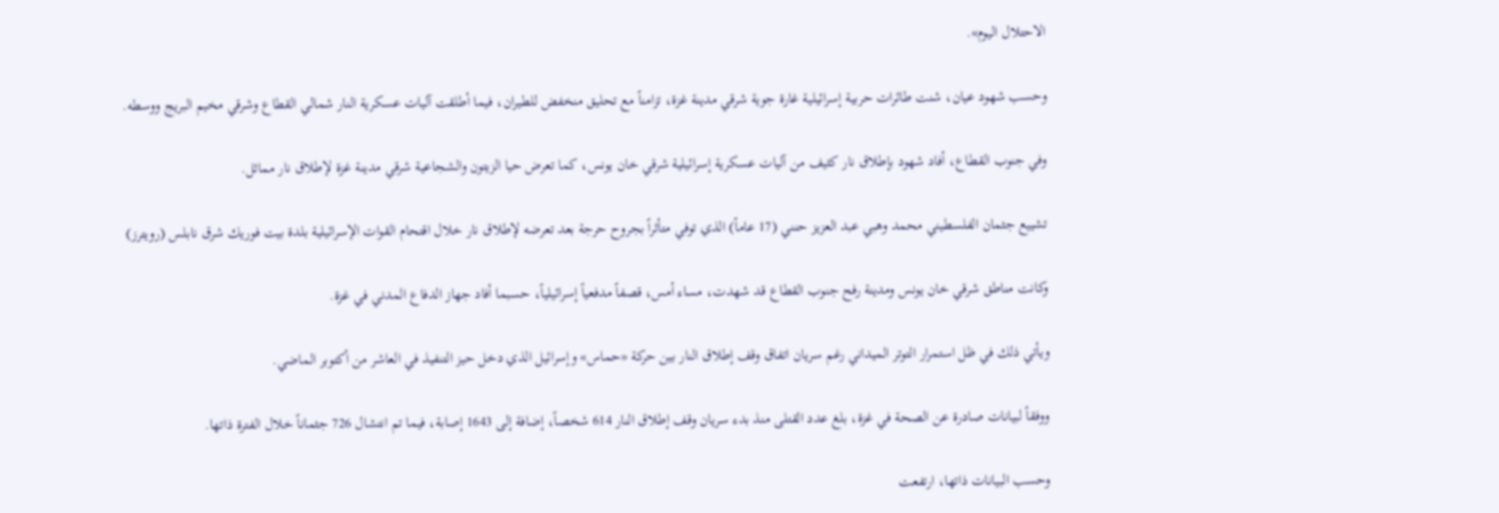الاحتلال اليوم».

وحسب شهود عيان، شنت طائرات حربية إسرائيلية غارة جوية شرقي مدينة غزة، تزامناً مع تحليق منخفض للطيران، فيما أطلقت آليات عسكرية النار شمالي القطاع وشرقي مخيم البريج ووسطه.

وفي جنوب القطاع، أفاد شهود بإطلاق نار كثيف من آليات عسكرية إسرائيلية شرقي خان يونس، كما تعرض حيا الزيتون والشجاعية شرقي مدينة غزة لإطلاق نار مماثل.

تشييع جثمان الفلسطيني محمد وهبي عبد العزيز حنني (17 عاماً) الذي توفي متأثراً بجروح حرجة بعد تعرضه لإطلاق نار خلال اقتحام القوات الإسرائيلية بلدة بيت فوريك شرق نابلس (رويترز)

وكانت مناطق شرقي خان يونس ومدينة رفح جنوب القطاع قد شهدت، مساء أمس، قصفاً مدفعياً إسرائيلياً، حسبما أفاد جهاز الدفاع المدني في غزة.

ويأتي ذلك في ظل استمرار التوتر الميداني رغم سريان اتفاق وقف إطلاق النار بين حركة «حماس» وإسرائيل الذي دخل حيز التنفيذ في العاشر من أكتوبر الماضي.

ووفقاً لبيانات صادرة عن الصحة في غزة، بلغ عدد القتلى منذ بدء سريان وقف إطلاق النار 614 شخصاً، إضافة إلى 1643 إصابة، فيما تم انتشال 726 جثماناً خلال الفترة ذاتها.

وحسب البيانات ذاتها، ارتفعت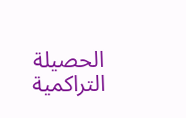الحصيلة التراكمية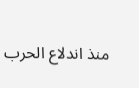منذ اندلاع الحرب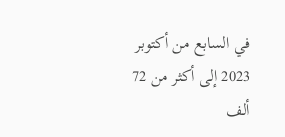في السابع من أكتوبر 2023 إلى أكثر من 72 ألف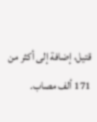قتيل، إضافة إلى أكثر من 171 ألف مصاب.